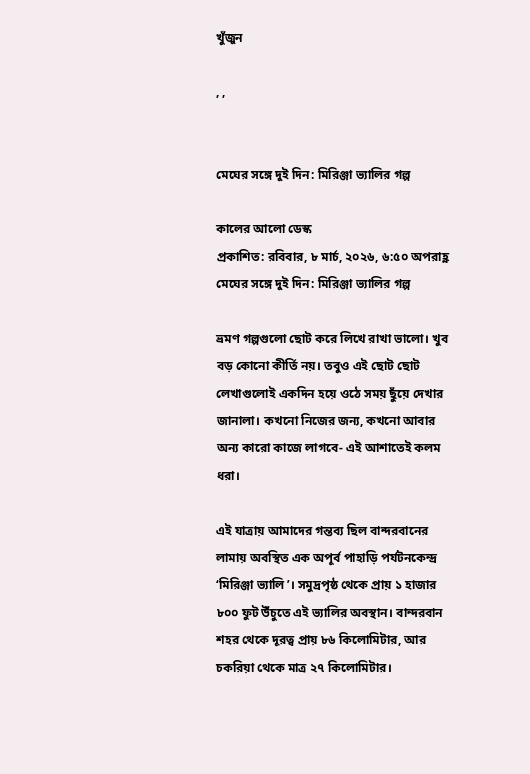খুঁজুন

, ,


মেঘের সঙ্গে দুই দিন: মিরিঞ্জা ভ্যালির গল্প

কালের আলো ডেস্ক
প্রকাশিত: রবিবার, ৮ মার্চ, ২০২৬, ৬:৫০ অপরাহ্ণ
মেঘের সঙ্গে দুই দিন: মিরিঞ্জা ভ্যালির গল্প

ভ্রমণ গল্পগুলো ছোট করে লিখে রাখা ভালো। খুব বড় কোনো কীর্তি নয়। তবুও এই ছোট ছোট লেখাগুলোই একদিন হয়ে ওঠে সময় ছুঁয়ে দেখার জানালা। কখনো নিজের জন্য, কখনো আবার অন্য কারো কাজে লাগবে- এই আশাতেই কলম ধরা।

এই যাত্রায় আমাদের গন্তব্য ছিল বান্দরবানের লামায় অবস্থিত এক অপূর্ব পাহাড়ি পর্যটনকেন্দ্র ‘মিরিঞ্জা ভ্যালি’। সমুদ্রপৃষ্ঠ থেকে প্রায় ১ হাজার ৮০০ ফুট উঁচুতে এই ভ্যালির অবস্থান। বান্দরবান শহর থেকে দূরত্ব প্রায় ৮৬ কিলোমিটার, আর চকরিয়া থেকে মাত্র ২৭ কিলোমিটার।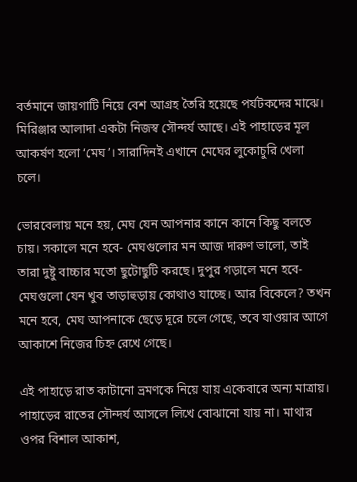বর্তমানে জায়গাটি নিয়ে বেশ আগ্রহ তৈরি হয়েছে পর্যটকদের মাঝে। মিরিঞ্জার আলাদা একটা নিজস্ব সৌন্দর্য আছে। এই পাহাড়ের মূল আকর্ষণ হলো ‘মেঘ’। সারাদিনই এখানে মেঘের লুকোচুরি খেলা চলে।

ভোরবেলায় মনে হয়, মেঘ যেন আপনার কানে কানে কিছু বলতে চায়। সকালে মনে হবে- মেঘগুলোর মন আজ দারুণ ভালো, তাই তারা দুষ্টু বাচ্চার মতো ছুটোছুটি করছে। দুপুর গড়ালে মনে হবে- মেঘগুলো যেন খুব তাড়াহুড়ায় কোথাও যাচ্ছে। আর বিকেলে? তখন মনে হবে, মেঘ আপনাকে ছেড়ে দূরে চলে গেছে, তবে যাওয়ার আগে আকাশে নিজের চিহ্ন রেখে গেছে।

এই পাহাড়ে রাত কাটানো ভ্রমণকে নিয়ে যায় একেবারে অন্য মাত্রায়। পাহাড়ের রাতের সৌন্দর্য আসলে লিখে বোঝানো যায় না। মাথার ওপর বিশাল আকাশ,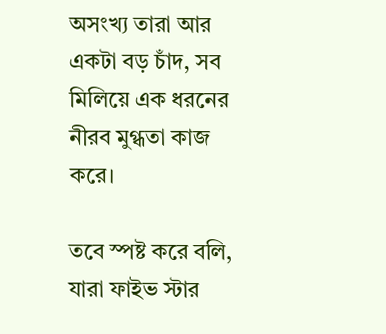অসংখ্য তারা আর একটা বড় চাঁদ, সব মিলিয়ে এক ধরনের নীরব মুগ্ধতা কাজ করে।

তবে স্পষ্ট করে বলি, যারা ফাইভ স্টার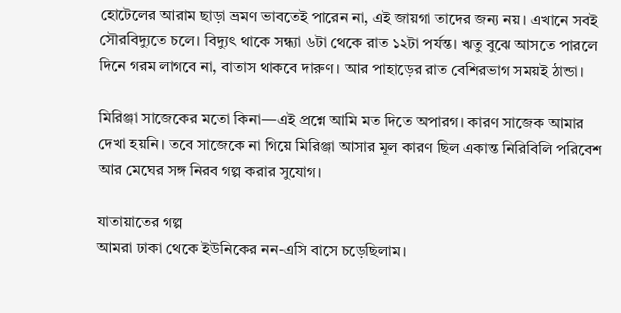হোটেলের আরাম ছাড়া ভ্রমণ ভাবতেই পারেন না, এই জায়গা তাদের জন্য নয়। এখানে সবই সৌরবিদ্যুতে চলে। বিদ্যুৎ থাকে সন্ধ্যা ৬টা থেকে রাত ১২টা পর্যন্ত। ঋতু বুঝে আসতে পারলে দিনে গরম লাগবে না, বাতাস থাকবে দারুণ। আর পাহাড়ের রাত বেশিরভাগ সময়ই ঠান্ডা।

মিরিঞ্জা সাজেকের মতো কিনা—এই প্রশ্নে আমি মত দিতে অপারগ। কারণ সাজেক আমার দেখা হয়নি। তবে সাজেকে না গিয়ে মিরিঞ্জা আসার মূল কারণ ছিল একান্ত নিরিবিলি পরিবেশ আর মেঘের সঙ্গ নিরব গল্প করার সুযোগ।

যাতায়াতের গল্প
আমরা ঢাকা থেকে ইউনিকের নন-এসি বাসে চড়েছিলাম।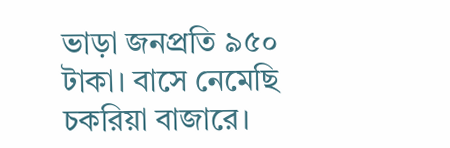ভাড়া জনপ্রতি ৯৫০ টাকা। বাসে নেমেছি চকরিয়া বাজারে।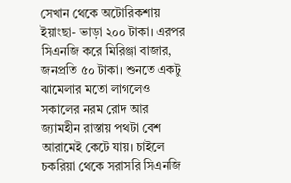সেখান থেকে অটোরিকশায় ইয়াংছা- ভাড়া ২০০ টাকা। এরপর সিএনজি করে মিরিঞ্জা বাজার, জনপ্রতি ৫০ টাকা। শুনতে একটু ঝামেলার মতো লাগলেও সকালের নরম রোদ আর জ্যামহীন রাস্তায় পথটা বেশ আরামেই কেটে যায়। চাইলে চকরিয়া থেকে সরাসরি সিএনজি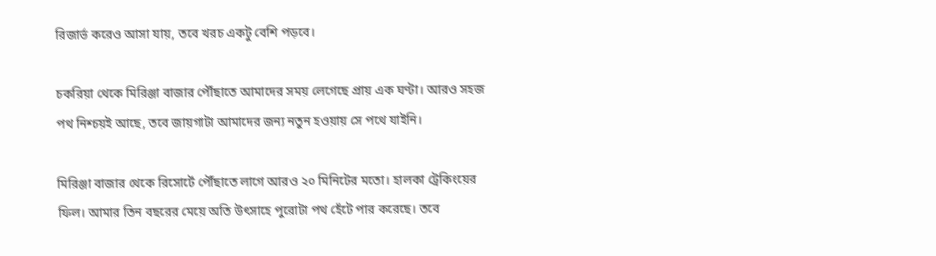রিজার্ভ করেও আসা যায়, তবে খরচ একটু বেশি পড়বে।

চকরিয়া থেকে মিরিঞ্জা বাজার পৌঁছাতে আমাদের সময় লেগেছে প্রায় এক ঘণ্টা। আরও সহজ পথ নিশ্চয়ই আছে, তবে জায়গাটা আমাদের জন্য নতুন হওয়ায় সে পথে যাইনি।

মিরিঞ্জা বাজার থেকে রিসোর্টে পৌঁছাতে লাগে আরও ২০ মিনিটের মতো। হালকা ট্রেকিংয়ের ফিল। আমার তিন বছরের মেয়ে অতি উৎসাহে পুরোটা পথ হেঁটে পার করেছে। তবে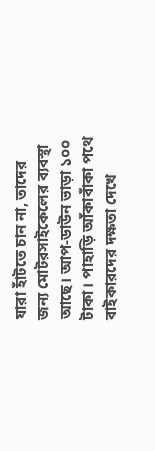যারা হাঁটতে চান না, তাদের জন্য মোটরসাইকেলের ব্যবস্থা আছে। আপ-ডাউন ভাড়া ১০০ টাকা। পাহাড়ি আঁকাবাঁকা পথে বাইকারদের দক্ষতা দেখে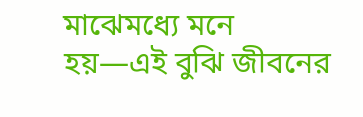মাঝেমধ্যে মনে হয়—এই বুঝি জীবনের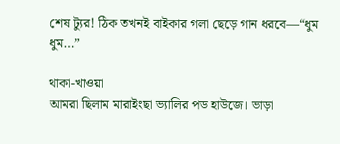শেষ ট্যুর! ঠিক তখনই বাইকার গলা ছেড়ে গান ধরবে—“ধুম ধুম…”

থাকা-খাওয়া
আমরা ছিলাম মারাইংছা ভ্যালির পড হাউজে। ভাড়া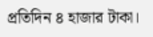প্রতিদিন ৪ হাজার টাকা।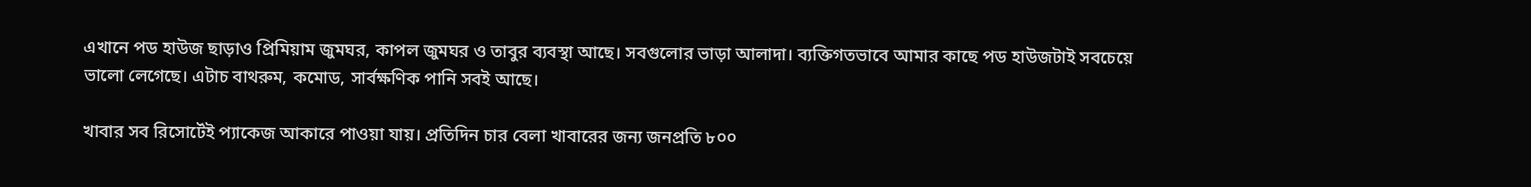এখানে পড হাউজ ছাড়াও প্রিমিয়াম জুমঘর, কাপল জুমঘর ও তাবুর ব্যবস্থা আছে। সবগুলোর ভাড়া আলাদা। ব্যক্তিগতভাবে আমার কাছে পড হাউজটাই সবচেয়ে ভালো লেগেছে। এটাচ বাথরুম, কমোড, সার্বক্ষণিক পানি সবই আছে।

খাবার সব রিসোর্টেই প্যাকেজ আকারে পাওয়া যায়। প্রতিদিন চার বেলা খাবারের জন্য জনপ্রতি ৮০০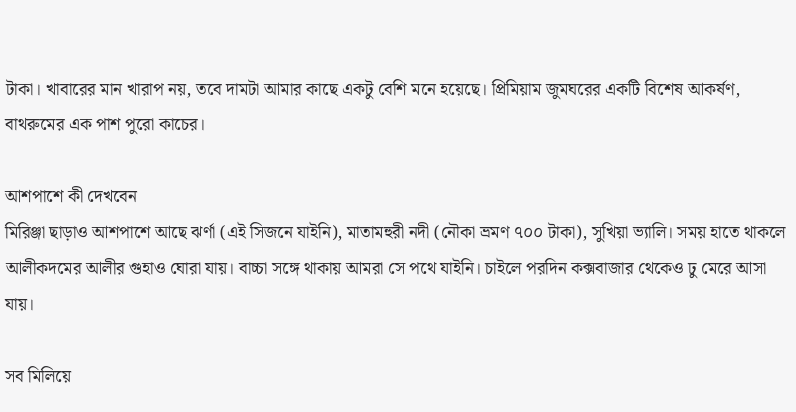টাকা। খাবারের মান খারাপ নয়, তবে দামটা আমার কাছে একটু বেশি মনে হয়েছে। প্রিমিয়াম জুমঘরের একটি বিশেষ আকর্ষণ, বাথরুমের এক পাশ পুরো কাচের।

আশপাশে কী দেখবেন
মিরিঞ্জা ছাড়াও আশপাশে আছে ঝর্ণা (এই সিজনে যাইনি), মাতামহুরী নদী (নৌকা ভ্রমণ ৭০০ টাকা), সুখিয়া ভ্যালি। সময় হাতে থাকলে আলীকদমের আলীর গুহাও ঘোরা যায়। বাচ্চা সঙ্গে থাকায় আমরা সে পথে যাইনি। চাইলে পরদিন কক্সবাজার থেকেও ঢু মেরে আসা যায়।

সব মিলিয়ে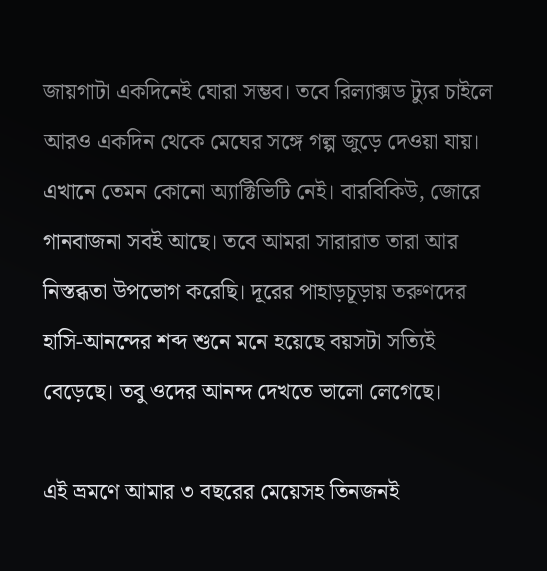জায়গাটা একদিনেই ঘোরা সম্ভব। তবে রিল্যাক্সড ট্যুর চাইলে আরও একদিন থেকে মেঘের সঙ্গে গল্প জুড়ে দেওয়া যায়। এখানে তেমন কোনো অ্যাক্টিভিটি নেই। বারবিকিউ, জোরে গানবাজনা সবই আছে। তবে আমরা সারারাত তারা আর নিস্তব্ধতা উপভোগ করেছি। দূরের পাহাড়চূড়ায় তরুণদের হাসি-আনন্দের শব্দ শুনে মনে হয়েছে বয়সটা সত্যিই বেড়েছে। তবু ওদের আনন্দ দেখতে ভালো লেগেছে।

এই ভ্রমণে আমার ৩ বছরের মেয়েসহ তিনজনই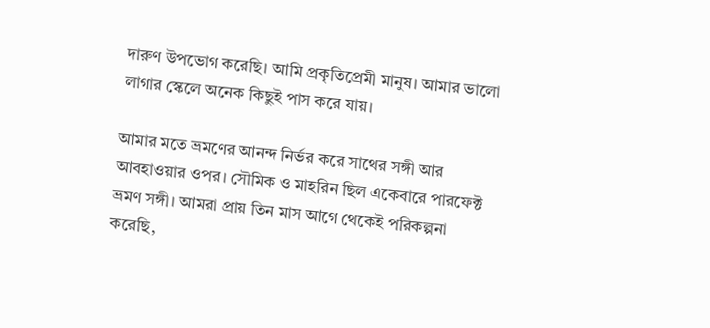দারুণ উপভোগ করেছি। আমি প্রকৃতিপ্রেমী মানুষ। আমার ভালো লাগার স্কেলে অনেক কিছুই পাস করে যায়।

আমার মতে ভ্রমণের আনন্দ নির্ভর করে সাথের সঙ্গী আর আবহাওয়ার ওপর। সৌমিক ও মাহরিন ছিল একেবারে পারফেক্ট ভ্রমণ সঙ্গী। আমরা প্রায় তিন মাস আগে থেকেই পরিকল্পনা করেছি,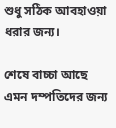শুধু সঠিক আবহাওয়া ধরার জন্য।

শেষে বাচ্চা আছে এমন দম্পতিদের জন্য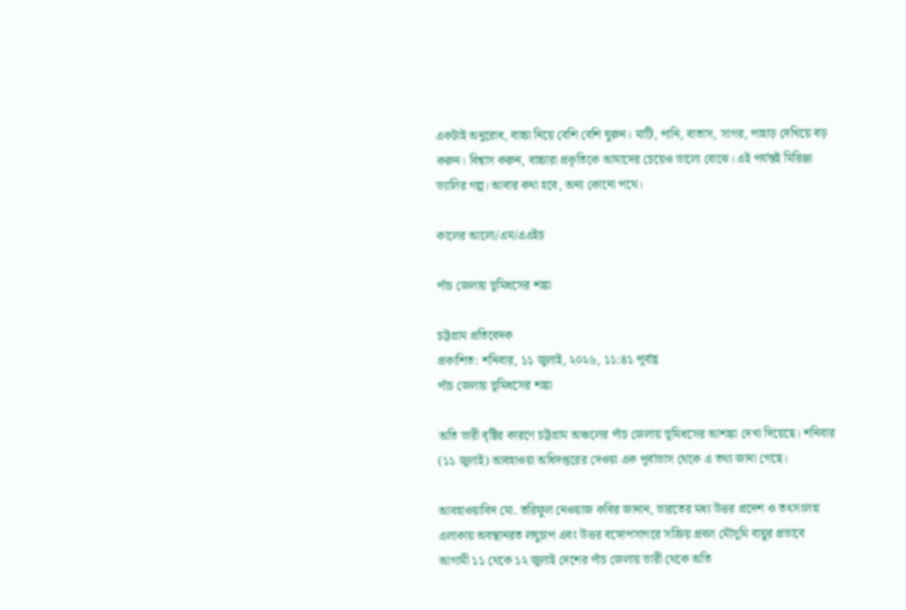একটাই অনুরোধ, বাচ্চা নিয়ে বেশি বেশি ঘুরুন। মাটি, পানি, বাতাস, সাগর, পাহাড় দেখিয়ে বড় করুন। বিশ্বাস করুন, বাচ্চারা প্রকৃতিকে আমাদের চেয়েও ভালো বোঝে। এই পর্যন্তই মিরিঞ্জা ভ্যালির গল্প। আবার কথা হবে, অন্য কোনো পথে।

কালের আলো/এম/এএইচ

পাঁচ জেলায় ভূমিধসের শঙ্কা

চট্টগ্রাম প্রতিবেদক
প্রকাশিত: শনিবার, ১১ জুলাই, ২০২৬, ১১:৪১ পূর্বাহ্ণ
পাঁচ জেলায় ভূমিধসের শঙ্কা

অতি ভারী বৃষ্টির কারণে চট্টগ্রাম অঞ্চলের পাঁচ জেলায় ভূমিধসের আশঙ্কা দেখা দিয়েছে। শনিবার (১১ জুলাই) আবহাওয়া অধিদপ্তরের দেওয়া এক পূর্বাভাস থেকে এ তথ্য জানা গেছে।

আবহাওয়াবিদ মো. তরিফুল নেওয়াজ কবির জানান, ভারতের মধ্য উত্তর প্রদেশ ও তৎসংলগ্ন এলাকায় অবস্থানরত লঘুচাপ এবং উত্তর বঙ্গোপসাগরে সক্রিয় প্রবল মৌসুমি বায়ুর প্রভাবে আগামী ১১ থেকে ১২ জুলাই দেশের পাঁচ জেলায় ভারী থেকে অতি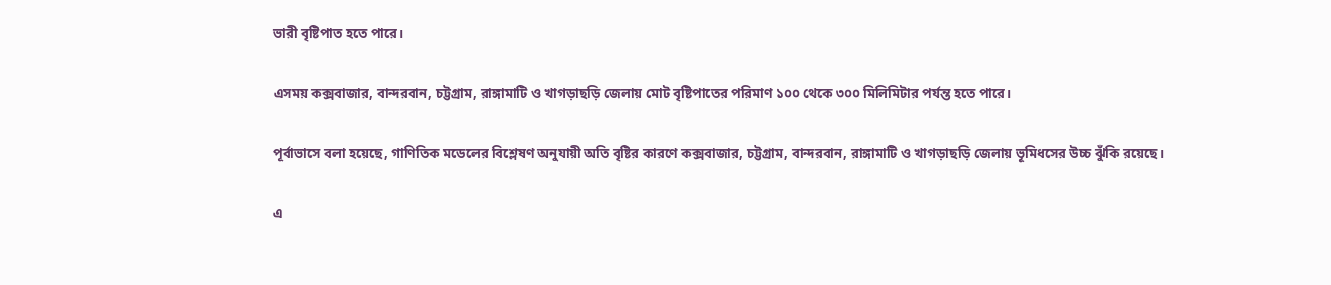ভারী বৃষ্টিপাত হতে পারে।

এসময় কক্সবাজার, বান্দরবান, চট্টগ্রাম, রাঙ্গামাটি ও খাগড়াছড়ি জেলায় মোট বৃষ্টিপাতের পরিমাণ ১০০ থেকে ৩০০ মিলিমিটার পর্যন্ত হতে পারে।

পূর্বাভাসে বলা হয়েছে, গাণিতিক মডেলের বিশ্লেষণ অনুযায়ী অতি বৃষ্টির কারণে কক্সবাজার, চট্টগ্রাম, বান্দরবান, রাঙ্গামাটি ও খাগড়াছড়ি জেলায় ভূমিধসের উচ্চ ঝুঁকি রয়েছে।

এ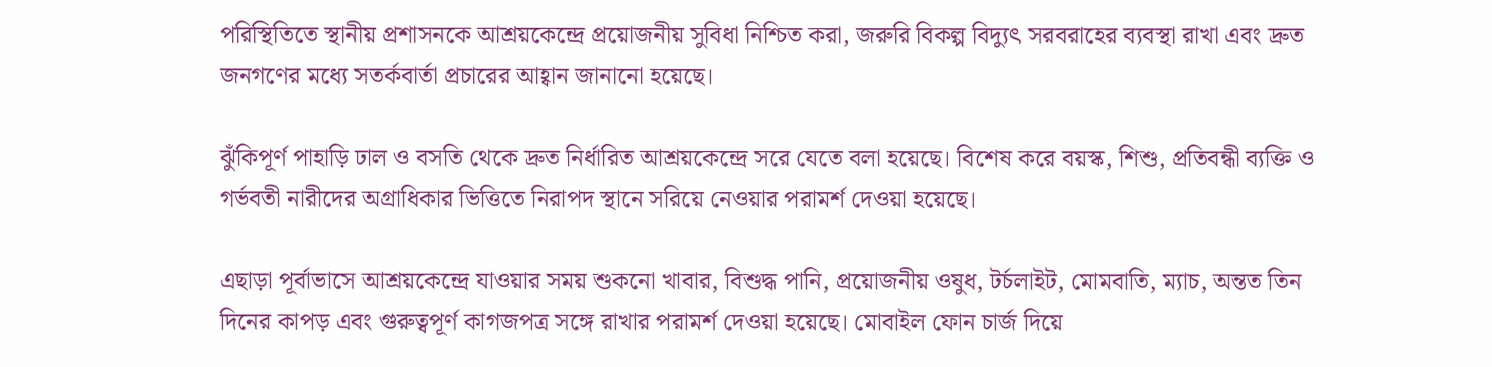পরিস্থিতিতে স্থানীয় প্রশাসনকে আশ্রয়কেন্দ্রে প্রয়োজনীয় সুবিধা নিশ্চিত করা, জরুরি বিকল্প বিদ্যুৎ সরবরাহের ব্যবস্থা রাখা এবং দ্রুত জনগণের মধ্যে সতর্কবার্তা প্রচারের আহ্বান জানানো হয়েছে।

ঝুঁকিপূর্ণ পাহাড়ি ঢাল ও বসতি থেকে দ্রুত নির্ধারিত আশ্রয়কেন্দ্রে সরে যেতে বলা হয়েছে। বিশেষ করে বয়স্ক, শিশু, প্রতিবন্ধী ব্যক্তি ও গর্ভবতী নারীদের অগ্রাধিকার ভিত্তিতে নিরাপদ স্থানে সরিয়ে নেওয়ার পরামর্শ দেওয়া হয়েছে।

এছাড়া পূর্বাভাসে আশ্রয়কেন্দ্রে যাওয়ার সময় শুকনো খাবার, বিশুদ্ধ পানি, প্রয়োজনীয় ওষুধ, টর্চলাইট, মোমবাতি, ম্যাচ, অন্তত তিন দিনের কাপড় এবং গুরুত্বপূর্ণ কাগজপত্র সঙ্গে রাখার পরামর্শ দেওয়া হয়েছে। মোবাইল ফোন চার্জ দিয়ে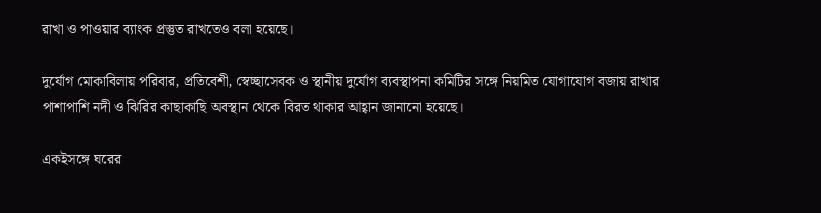রাখা ও পাওয়ার ব্যাংক প্রস্তুত রাখতেও বলা হয়েছে।

দুর্যোগ মোকাবিলায় পরিবার, প্রতিবেশী, স্বেচ্ছাসেবক ও স্থানীয় দুর্যোগ ব্যবস্থাপনা কমিটির সঙ্গে নিয়মিত যোগাযোগ বজায় রাখার পাশাপাশি নদী ও ঝিরির কাছাকাছি অবস্থান থেকে বিরত থাকার আহ্বান জানানো হয়েছে।

একইসঙ্গে ঘরের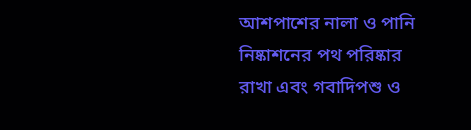আশপাশের নালা ও পানি নিষ্কাশনের পথ পরিষ্কার রাখা এবং গবাদিপশু ও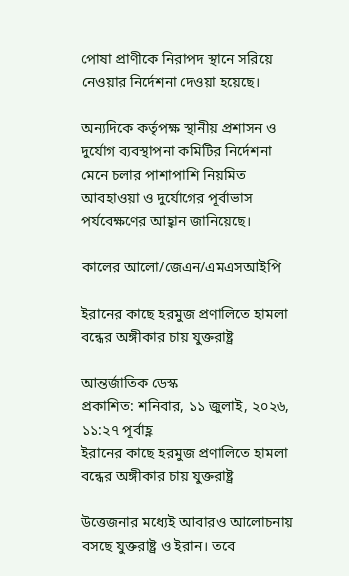পোষা প্রাণীকে নিরাপদ স্থানে সরিয়ে নেওয়ার নির্দেশনা দেওয়া হয়েছে।

অন্যদিকে কর্তৃপক্ষ স্থানীয় প্রশাসন ও দুর্যোগ ব্যবস্থাপনা কমিটির নির্দেশনা মেনে চলার পাশাপাশি নিয়মিত আবহাওয়া ও দুর্যোগের পূর্বাভাস পর্যবেক্ষণের আহ্বান জানিয়েছে।

কালের আলো/জেএন/এমএসআইপি

ইরানের কাছে হরমুজ প্রণালিতে হামলা বন্ধের অঙ্গীকার চায় যুক্তরাষ্ট্র

আন্তর্জাতিক ডেস্ক
প্রকাশিত: শনিবার, ১১ জুলাই, ২০২৬, ১১:২৭ পূর্বাহ্ণ
ইরানের কাছে হরমুজ প্রণালিতে হামলা বন্ধের অঙ্গীকার চায় যুক্তরাষ্ট্র

উত্তেজনার মধ্যেই আবারও আলোচনায় বসছে যুক্তরাষ্ট্র ও ইরান। তবে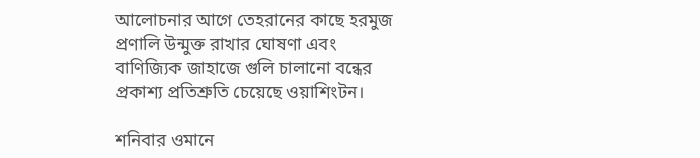আলোচনার আগে তেহরানের কাছে হরমুজ প্রণালি উন্মুক্ত রাখার ঘোষণা এবং বাণিজ্যিক জাহাজে গুলি চালানো বন্ধের প্রকাশ্য প্রতিশ্রুতি চেয়েছে ওয়াশিংটন।

শনিবার ওমানে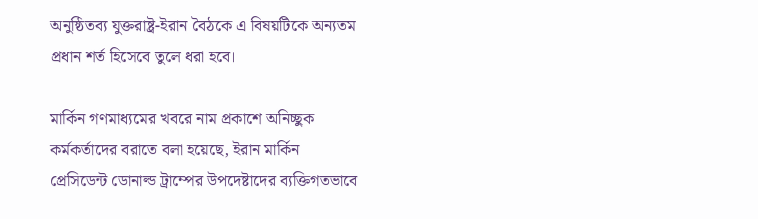অনুষ্ঠিতব্য যুক্তরাষ্ট্র-ইরান বৈঠকে এ বিষয়টিকে অন্যতম প্রধান শর্ত হিসেবে তুলে ধরা হবে।

মার্কিন গণমাধ্যমের খবরে নাম প্রকাশে অনিচ্ছুক কর্মকর্তাদের বরাতে বলা হয়েছে, ইরান মার্কিন প্রেসিডেন্ট ডোনাল্ড ট্রাম্পের উপদেষ্টাদের ব্যক্তিগতভাবে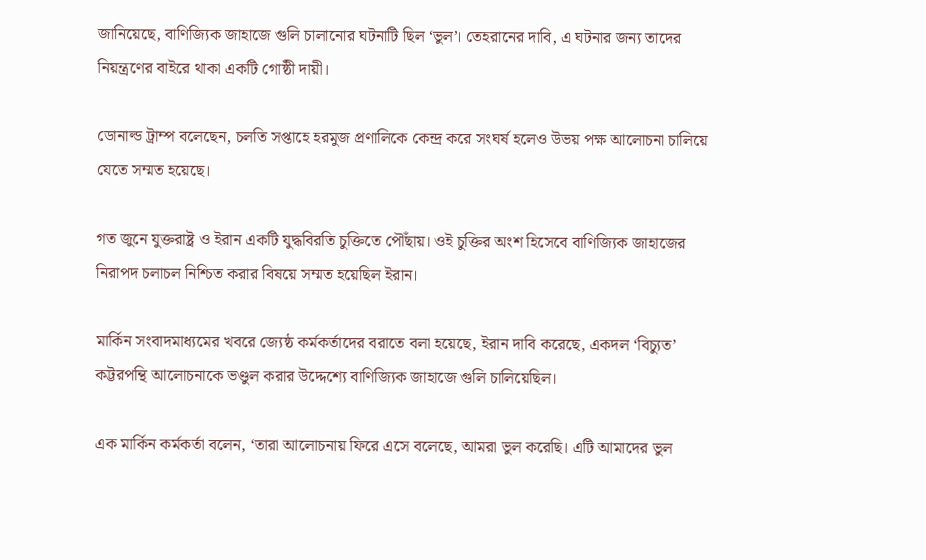জানিয়েছে, বাণিজ্যিক জাহাজে গুলি চালানোর ঘটনাটি ছিল ‘ভুল’। তেহরানের দাবি, এ ঘটনার জন্য তাদের নিয়ন্ত্রণের বাইরে থাকা একটি গোষ্ঠী দায়ী।

ডোনাল্ড ট্রাম্প বলেছেন, চলতি সপ্তাহে হরমুজ প্রণালিকে কেন্দ্র করে সংঘর্ষ হলেও উভয় পক্ষ আলোচনা চালিয়ে যেতে সম্মত হয়েছে।

গত জুনে যুক্তরাষ্ট্র ও ইরান একটি যুদ্ধবিরতি চুক্তিতে পৌঁছায়। ওই চুক্তির অংশ হিসেবে বাণিজ্যিক জাহাজের নিরাপদ চলাচল নিশ্চিত করার বিষয়ে সম্মত হয়েছিল ইরান।

মার্কিন সংবাদমাধ্যমের খবরে জ্যেষ্ঠ কর্মকর্তাদের বরাতে বলা হয়েছে, ইরান দাবি করেছে, একদল ‘বিচ্যুত’ কট্টরপন্থি আলোচনাকে ভণ্ডুল করার উদ্দেশ্যে বাণিজ্যিক জাহাজে গুলি চালিয়েছিল।

এক মার্কিন কর্মকর্তা বলেন, ‘তারা আলোচনায় ফিরে এসে বলেছে, আমরা ভুল করেছি। এটি আমাদের ভুল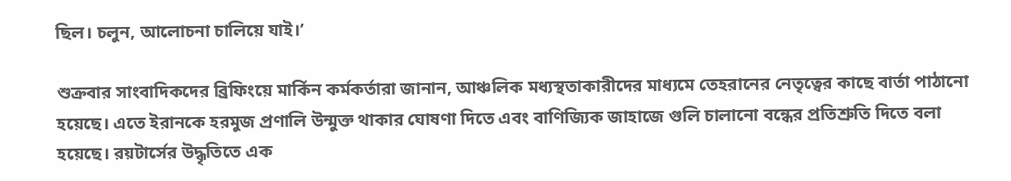ছিল। চলুন, আলোচনা চালিয়ে যাই।’

শুক্রবার সাংবাদিকদের ব্রিফিংয়ে মার্কিন কর্মকর্তারা জানান, আঞ্চলিক মধ্যস্থতাকারীদের মাধ্যমে তেহরানের নেতৃত্বের কাছে বার্তা পাঠানো হয়েছে। এতে ইরানকে হরমুজ প্রণালি উন্মুক্ত থাকার ঘোষণা দিতে এবং বাণিজ্যিক জাহাজে গুলি চালানো বন্ধের প্রতিশ্রুতি দিতে বলা হয়েছে। রয়টার্সের উদ্ধৃতিতে এক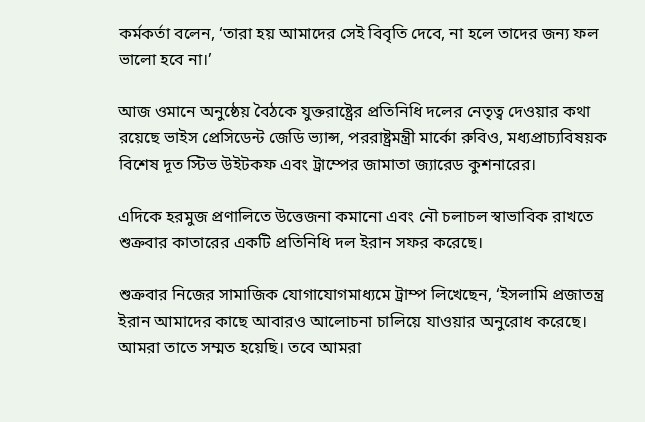কর্মকর্তা বলেন, ‘তারা হয় আমাদের সেই বিবৃতি দেবে, না হলে তাদের জন্য ফল ভালো হবে না।’

আজ ওমানে অনুষ্ঠেয় বৈঠকে যুক্তরাষ্ট্রের প্রতিনিধি দলের নেতৃত্ব দেওয়ার কথা রয়েছে ভাইস প্রেসিডেন্ট জেডি ভ্যান্স, পররাষ্ট্রমন্ত্রী মার্কো রুবিও, মধ্যপ্রাচ্যবিষয়ক বিশেষ দূত স্টিভ উইটকফ এবং ট্রাম্পের জামাতা জ্যারেড কুশনারের।

এদিকে হরমুজ প্রণালিতে উত্তেজনা কমানো এবং নৌ চলাচল স্বাভাবিক রাখতে শুক্রবার কাতারের একটি প্রতিনিধি দল ইরান সফর করেছে।

শুক্রবার নিজের সামাজিক যোগাযোগমাধ্যমে ট্রাম্প লিখেছেন, ‘ইসলামি প্রজাতন্ত্র ইরান আমাদের কাছে আবারও আলোচনা চালিয়ে যাওয়ার অনুরোধ করেছে। আমরা তাতে সম্মত হয়েছি। তবে আমরা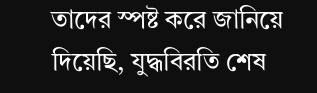তাদের স্পষ্ট করে জানিয়ে দিয়েছি, যুদ্ধবিরতি শেষ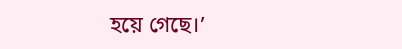হয়ে গেছে।’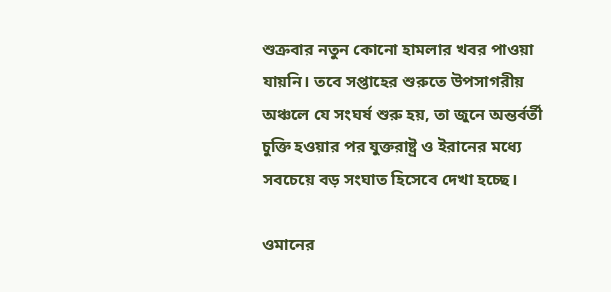শুক্রবার নতুন কোনো হামলার খবর পাওয়া যায়নি। তবে সপ্তাহের শুরুতে উপসাগরীয় অঞ্চলে যে সংঘর্ষ শুরু হয়, তা জুনে অন্তর্বর্তী চুক্তি হওয়ার পর যুক্তরাষ্ট্র ও ইরানের মধ্যে সবচেয়ে বড় সংঘাত হিসেবে দেখা হচ্ছে।

ওমানের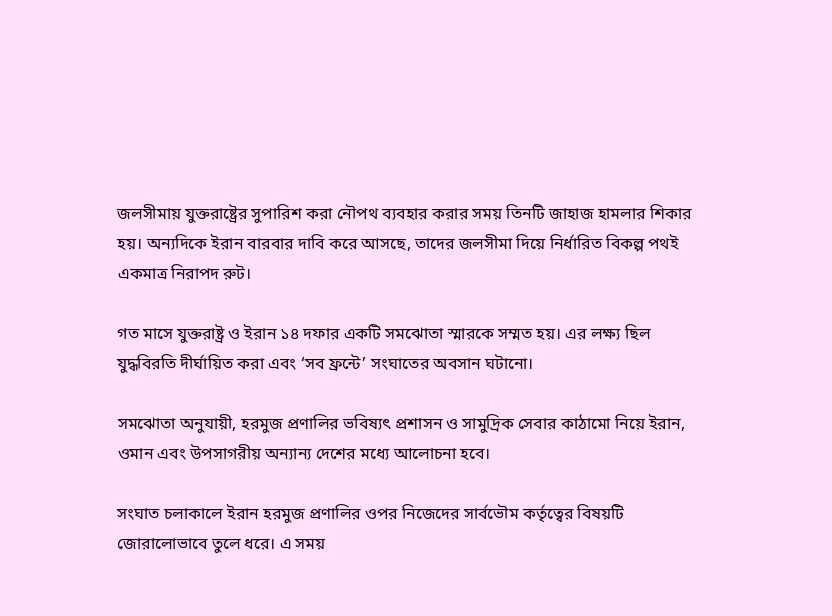জলসীমায় যুক্তরাষ্ট্রের সুপারিশ করা নৌপথ ব্যবহার করার সময় তিনটি জাহাজ হামলার শিকার হয়। অন্যদিকে ইরান বারবার দাবি করে আসছে, তাদের জলসীমা দিয়ে নির্ধারিত বিকল্প পথই একমাত্র নিরাপদ রুট।

গত মাসে যুক্তরাষ্ট্র ও ইরান ১৪ দফার একটি সমঝোতা স্মারকে সম্মত হয়। এর লক্ষ্য ছিল যুদ্ধবিরতি দীর্ঘায়িত করা এবং ‘সব ফ্রন্টে’ সংঘাতের অবসান ঘটানো।

সমঝোতা অনুযায়ী, হরমুজ প্রণালির ভবিষ্যৎ প্রশাসন ও সামুদ্রিক সেবার কাঠামো নিয়ে ইরান, ওমান এবং উপসাগরীয় অন্যান্য দেশের মধ্যে আলোচনা হবে।

সংঘাত চলাকালে ইরান হরমুজ প্রণালির ওপর নিজেদের সার্বভৌম কর্তৃত্বের বিষয়টি জোরালোভাবে তুলে ধরে। এ সময়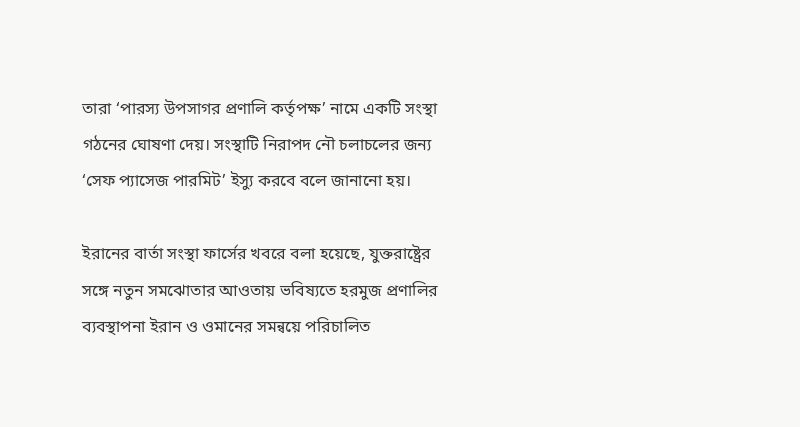তারা ‘পারস্য উপসাগর প্রণালি কর্তৃপক্ষ’ নামে একটি সংস্থা গঠনের ঘোষণা দেয়। সংস্থাটি নিরাপদ নৌ চলাচলের জন্য ‘সেফ প্যাসেজ পারমিট’ ইস্যু করবে বলে জানানো হয়।

ইরানের বার্তা সংস্থা ফার্সের খবরে বলা হয়েছে, যুক্তরাষ্ট্রের সঙ্গে নতুন সমঝোতার আওতায় ভবিষ্যতে হরমুজ প্রণালির ব্যবস্থাপনা ইরান ও ওমানের সমন্বয়ে পরিচালিত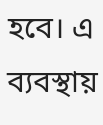হবে। এ ব্যবস্থায়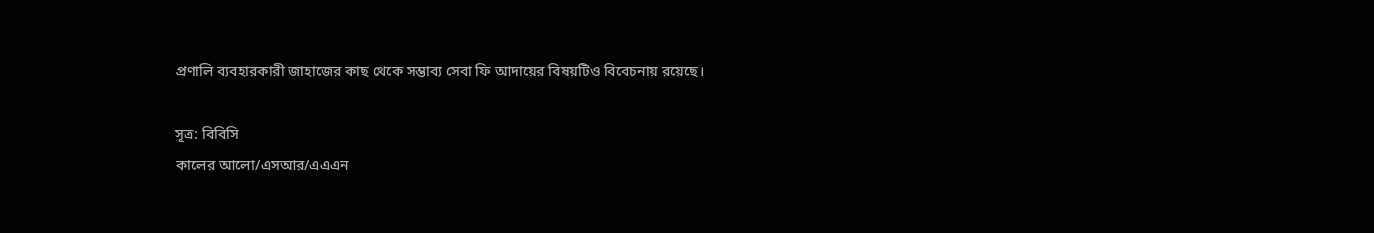প্রণালি ব্যবহারকারী জাহাজের কাছ থেকে সম্ভাব্য সেবা ফি আদায়ের বিষয়টিও বিবেচনায় রয়েছে।

সূত্র: বিবিসি
কালের আলো/এসআর/এএএন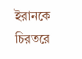ইরানকে চিরতরে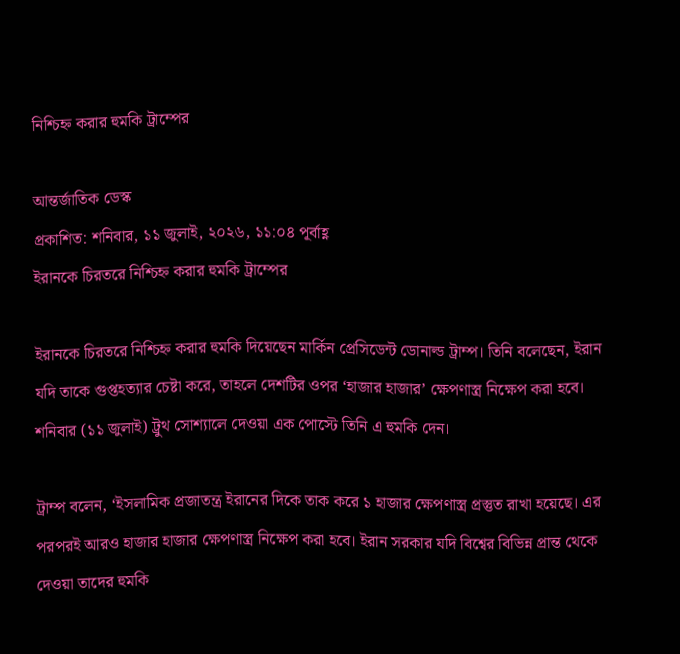নিশ্চিহ্ন করার হুমকি ট্রাম্পের

আন্তর্জাতিক ডেস্ক
প্রকাশিত: শনিবার, ১১ জুলাই, ২০২৬, ১১:০৪ পূর্বাহ্ণ
ইরানকে চিরতরে নিশ্চিহ্ন করার হুমকি ট্রাম্পের

ইরানকে চিরতরে নিশ্চিহ্ন করার হুমকি দিয়েছেন মার্কিন প্রেসিডেন্ট ডোনাল্ড ট্রাম্প। তিনি বলেছেন, ইরান যদি তাকে গুপ্তহত্যার চেষ্টা করে, তাহলে দেশটির ওপর ‘হাজার হাজার’ ক্ষেপণাস্ত্র নিক্ষেপ করা হবে। শনিবার (১১ জুলাই) ট্রুথ সোশ্যালে দেওয়া এক পোস্টে তিনি এ হুমকি দেন।

ট্রাম্প বলেন, ‘ইসলামিক প্রজাতন্ত্র ইরানের দিকে তাক করে ১ হাজার ক্ষেপণাস্ত্র প্রস্তুত রাখা হয়েছে। এর পরপরই আরও হাজার হাজার ক্ষেপণাস্ত্র নিক্ষেপ করা হবে। ইরান সরকার যদি বিশ্বের বিভিন্ন প্রান্ত থেকে দেওয়া তাদের হুমকি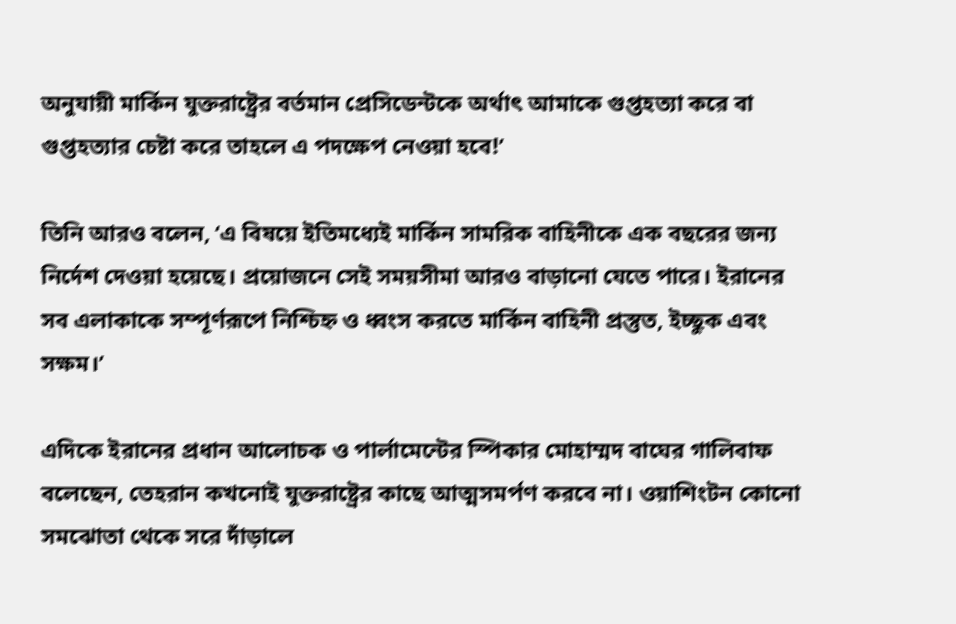অনুযায়ী মার্কিন যুক্তরাষ্ট্রের বর্তমান প্রেসিডেন্টকে অর্থাৎ আমাকে গুপ্তহত্যা করে বা গুপ্তহত্যার চেষ্টা করে তাহলে এ পদক্ষেপ নেওয়া হবে!’

তিনি আরও বলেন, ‘এ বিষয়ে ইতিমধ্যেই মার্কিন সামরিক বাহিনীকে এক বছরের জন্য নির্দেশ দেওয়া হয়েছে। প্রয়োজনে সেই সময়সীমা আরও বাড়ানো যেতে পারে। ইরানের সব এলাকাকে সম্পূর্ণরূপে নিশ্চিহ্ন ও ধ্বংস করতে মার্কিন বাহিনী প্রস্তুত, ইচ্ছুক এবং সক্ষম।’

এদিকে ইরানের প্রধান আলোচক ও পার্লামেন্টের স্পিকার মোহাম্মদ বাঘের গালিবাফ বলেছেন, তেহরান কখনোই যুক্তরাষ্ট্রের কাছে আত্মসমর্পণ করবে না। ওয়াশিংটন কোনো সমঝোতা থেকে সরে দাঁড়ালে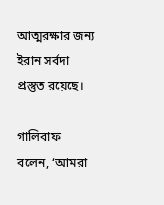আত্মরক্ষার জন্য ইরান সর্বদা প্রস্তুত রয়েছে।

গালিবাফ বলেন, ‘আমরা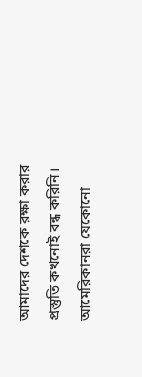আমাদের দেশকে রক্ষা করার প্রস্তুতি কখনোই বন্ধ করিনি। আমেরিকানরা যেকোনো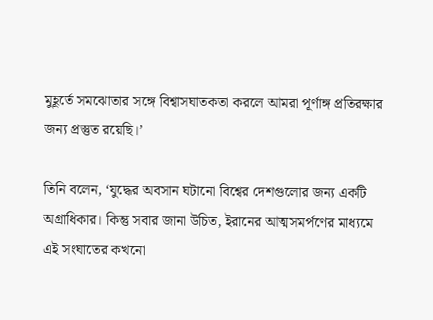মুহূর্তে সমঝোতার সঙ্গে বিশ্বাসঘাতকতা করলে আমরা পূর্ণাঙ্গ প্রতিরক্ষার জন্য প্রস্তুত রয়েছি।’

তিনি বলেন, ‘যুদ্ধের অবসান ঘটানো বিশ্বের দেশগুলোর জন্য একটি অগ্রাধিকার। কিন্তু সবার জানা উচিত, ইরানের আত্মসমর্পণের মাধ্যমে এই সংঘাতের কখনো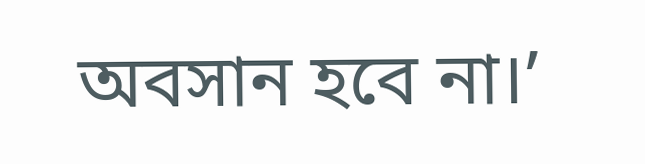অবসান হবে না।’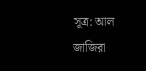সূত্র: আল জাজিরা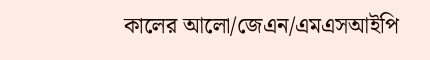কালের আলো/জেএন/এমএসআইপি